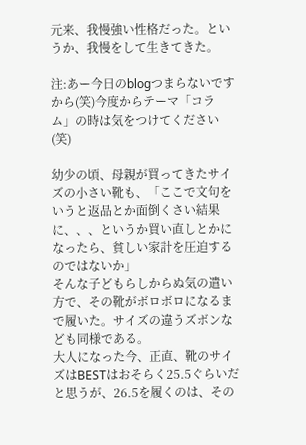元来、我慢強い性格だった。というか、我慢をして生きてきた。

注:あー今日のblogつまらないですから(笑)今度からテーマ「コラム」の時は気をつけてください(笑)

幼少の頃、母親が買ってきたサイズの小さい靴も、「ここで文句をいうと返品とか面倒くさい結果に、、、というか買い直しとかになったら、貧しい家計を圧迫するのではないか」
そんな子どもらしからぬ気の遣い方で、その靴がボロボロになるまで履いた。サイズの違うズボンなども同様である。
大人になった今、正直、靴のサイズはBESTはおそらく25.5ぐらいだと思うが、26.5を履くのは、その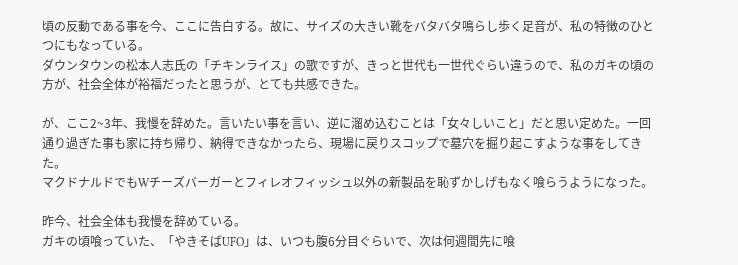頃の反動である事を今、ここに告白する。故に、サイズの大きい靴をバタバタ鳴らし歩く足音が、私の特徴のひとつにもなっている。
ダウンタウンの松本人志氏の「チキンライス」の歌ですが、きっと世代も一世代ぐらい違うので、私のガキの頃の方が、社会全体が裕福だったと思うが、とても共感できた。

が、ここ2~3年、我慢を辞めた。言いたい事を言い、逆に溜め込むことは「女々しいこと」だと思い定めた。一回通り過ぎた事も家に持ち帰り、納得できなかったら、現場に戻りスコップで墓穴を掘り起こすような事をしてきた。
マクドナルドでもWチーズバーガーとフィレオフィッシュ以外の新製品を恥ずかしげもなく喰らうようになった。

昨今、社会全体も我慢を辞めている。
ガキの頃喰っていた、「やきそばUFO」は、いつも腹6分目ぐらいで、次は何週間先に喰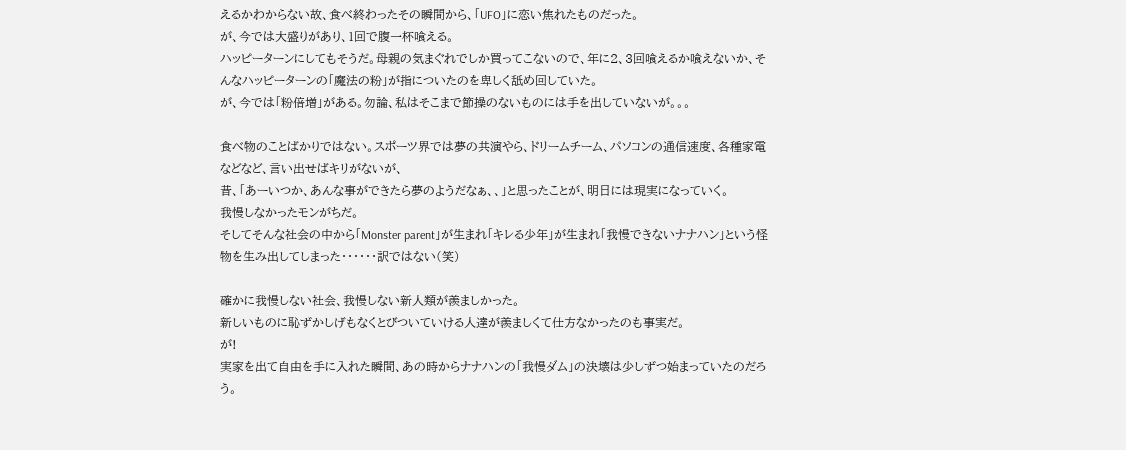えるかわからない故、食べ終わったその瞬間から、「UFO」に恋い焦れたものだった。
が、今では大盛りがあり、1回で腹一杯喰える。
ハッピーターンにしてもそうだ。母親の気まぐれでしか買ってこないので、年に2、3回喰えるか喰えないか、そんなハッピーターンの「魔法の粉」が指についたのを卑しく舐め回していた。
が、今では「粉倍増」がある。勿論、私はそこまで節操のないものには手を出していないが。。。

食べ物のことばかりではない。スポーツ界では夢の共演やら、ドリームチーム、パソコンの通信速度、各種家電などなど、言い出せばキリがないが、
昔、「あーいつか、あんな事ができたら夢のようだなぁ、、」と思ったことが、明日には現実になっていく。
我慢しなかったモンがちだ。
そしてそんな社会の中から「Monster parent」が生まれ「キレる少年」が生まれ「我慢できないナナハン」という怪物を生み出してしまった・・・・・・訳ではない(笑)

確かに我慢しない社会、我慢しない新人類が羨ましかった。
新しいものに恥ずかしげもなくとびついていける人達が羨ましくて仕方なかったのも事実だ。
が!
実家を出て自由を手に入れた瞬間、あの時からナナハンの「我慢ダム」の決壊は少しずつ始まっていたのだろう。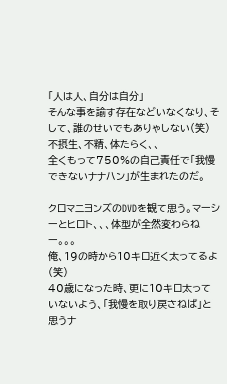「人は人、自分は自分」
そんな事を諭す存在などいなくなり、そして、誰のせいでもありゃしない(笑)
不摂生、不精、体たらく、、
全くもって750%の自己責任で「我慢できないナナハン」が生まれたのだ。

クロマニヨンズのDVDを観て思う。マーシーとヒロト、、、体型が全然変わらねー。。。
俺、19の時から10キロ近く太ってるよ(笑)
40歳になった時、更に10キロ太っていないよう、「我慢を取り戻さねば」と思うナ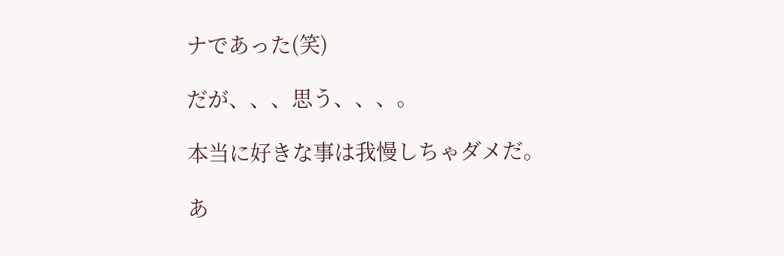ナであった(笑)

だが、、、思う、、、。

本当に好きな事は我慢しちゃダメだ。

あ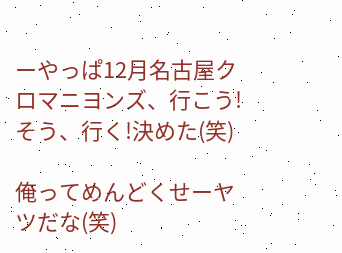ーやっぱ12月名古屋クロマニヨンズ、行こう!そう、行く!決めた(笑)

俺ってめんどくせーヤツだな(笑)